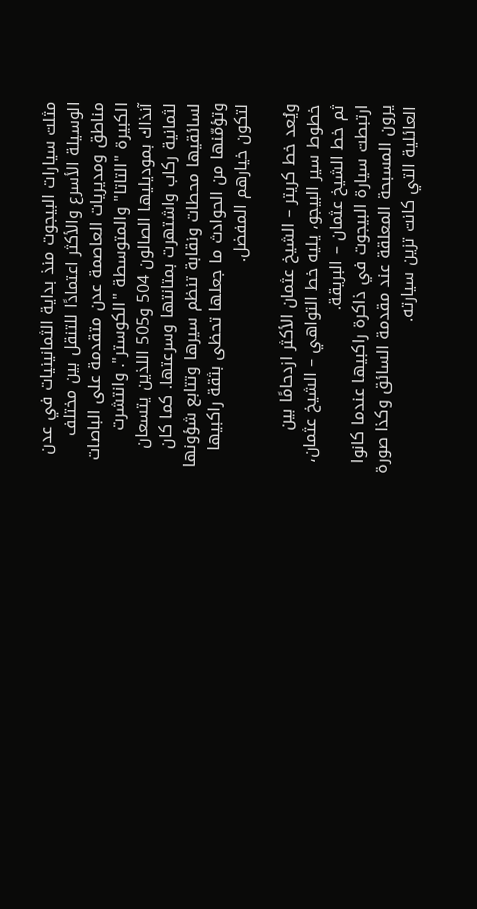مثلت سيارات البيجوت منذ بداية الثمانينيات في عدن الوسيلة الأسرع والأكثر اعتمادًا للتنقل بين مختلف مناطق ومديريات العاصمة عدن متقدمة على الباصات الكبيرة "التاتا" والمتوسطة "الكوستر". وانتشرت آنذاك بموديليها الصالون 504 و505 اللذين يتسعان لثمانية ركاب واشتهرت بمتانتها وسرعتها. كما كان لسائقيها محطات ونقابة تنظم سيرها وتتابع شؤونها وتؤمّنها من الحوادث ما جعلها تحظى بثقة راكبيها لتكون خيارهم المفضل.

ويُعد خط كريتر – الشيخ عثمان الأكثر ازدحامًا بين خطوط سير البيجو، يليه خط التواهي – الشيخ عثمان، ثم خط الشيخ عثمان – البريقة.
ارتبطت سيارة البيجوت في ذاكرة راكبيها عندما كانوا يرون المسبحة المعلقة عند مقدمة السائق وكذا صورة العائلية التي كانت تزين سيارته.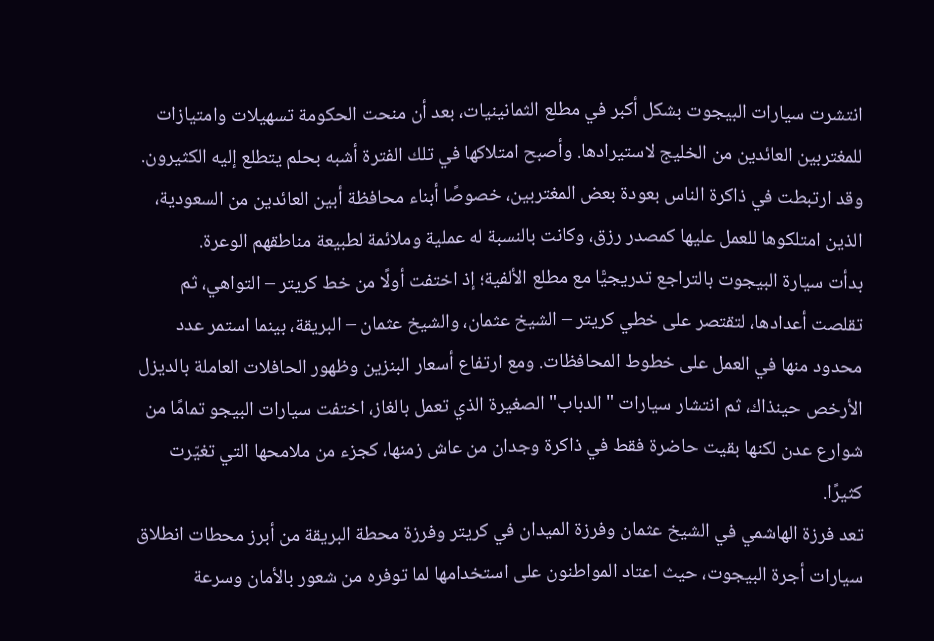انتشرت سيارات البيجوت بشكل أكبر في مطلع الثمانينيات، بعد أن منحت الحكومة تسهيلات وامتيازات للمغتربين العائدين من الخليج لاستيرادها. وأصبح امتلاكها في تلك الفترة أشبه بحلم يتطلع إليه الكثيرون. وقد ارتبطت في ذاكرة الناس بعودة بعض المغتربين، خصوصًا أبناء محافظة أبين العائدين من السعودية، الذين امتلكوها للعمل عليها كمصدر رزق، وكانت بالنسبة له عملية وملائمة لطبيعة مناطقهم الوعرة.
بدأت سيارة البيجوت بالتراجع تدريجيًّا مع مطلع الألفية؛ إذ اختفت أولًا من خط كريتر – التواهي، ثم تقلصت أعدادها، لتقتصر على خطي كريتر – الشيخ عثمان، والشيخ عثمان – البريقة، بينما استمر عدد محدود منها في العمل على خطوط المحافظات. ومع ارتفاع أسعار البنزين وظهور الحافلات العاملة بالديزل الأرخص حينذاك، ثم انتشار سيارات "الدباب" الصغيرة الذي تعمل بالغاز، اختفت سيارات البيجو تمامًا من شوارع عدن لكنها بقيت حاضرة فقط في ذاكرة وجدان من عاش زمنها، كجزء من ملامحها التي تغيّرت كثيرًا.
تعد فرزة الهاشمي في الشيخ عثمان وفرزة الميدان في كريتر وفرزة محطة البريقة من أبرز محطات انطلاق سيارات أجرة البيجوت، حيث اعتاد المواطنون على استخدامها لما توفره من شعور بالأمان وسرعة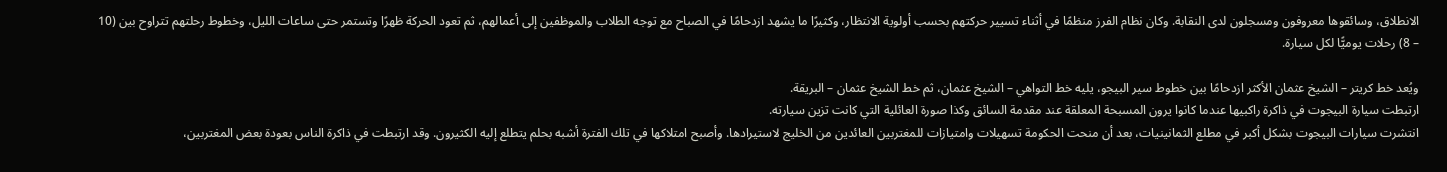الانطلاق، وسائقوها معروفون ومسجلون لدى النقابة. وكان نظام الفرز منظمًا في أثناء تسيير حركتهم بحسب أولوية الانتظار، وكثيرًا ما يشهد ازدحامًا في الصباح مع توجه الطلاب والموظفين إلى أعمالهم، ثم تعود الحركة ظهرًا وتستمر حتى ساعات الليل، وخطوط رحلتهم تتراوح بين (10 – 8) رحلات يوميًّا لكل سيارة.

ويُعد خط كريتر – الشيخ عثمان الأكثر ازدحامًا بين خطوط سير البيجو، يليه خط التواهي – الشيخ عثمان، ثم خط الشيخ عثمان – البريقة.
ارتبطت سيارة البيجوت في ذاكرة راكبيها عندما كانوا يرون المسبحة المعلقة عند مقدمة السائق وكذا صورة العائلية التي كانت تزين سيارته.
انتشرت سيارات البيجوت بشكل أكبر في مطلع الثمانينيات، بعد أن منحت الحكومة تسهيلات وامتيازات للمغتربين العائدين من الخليج لاستيرادها. وأصبح امتلاكها في تلك الفترة أشبه بحلم يتطلع إليه الكثيرون. وقد ارتبطت في ذاكرة الناس بعودة بعض المغتربين،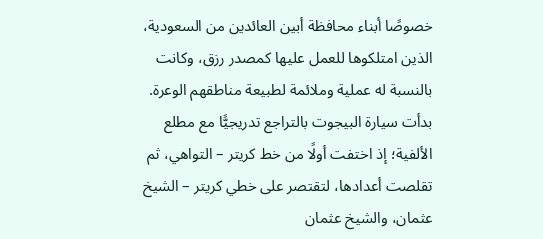خصوصًا أبناء محافظة أبين العائدين من السعودية، الذين امتلكوها للعمل عليها كمصدر رزق، وكانت بالنسبة له عملية وملائمة لطبيعة مناطقهم الوعرة.
بدأت سيارة البيجوت بالتراجع تدريجيًّا مع مطلع الألفية؛ إذ اختفت أولًا من خط كريتر – التواهي، ثم تقلصت أعدادها، لتقتصر على خطي كريتر – الشيخ عثمان، والشيخ عثمان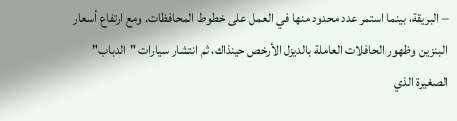– البريقة، بينما استمر عدد محدود منها في العمل على خطوط المحافظات. ومع ارتفاع أسعار البنزين وظهور الحافلات العاملة بالديزل الأرخص حينذاك، ثم انتشار سيارات "الدباب" الصغيرة الذي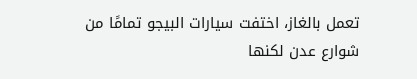تعمل بالغاز، اختفت سيارات البيجو تمامًا من شوارع عدن لكنها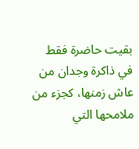بقيت حاضرة فقط في ذاكرة وجدان من عاش زمنها، كجزء من ملامحها التي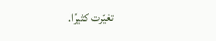تغيّرت كثيرًا.